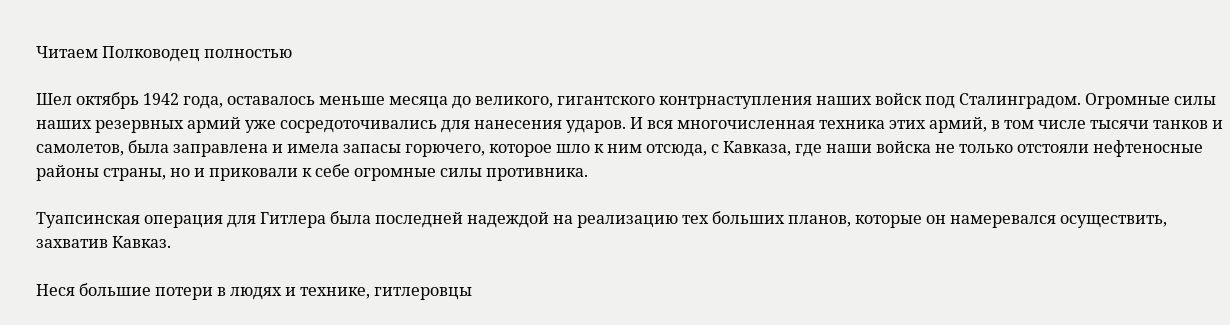Читаем Полководец полностью

Шел октябрь 1942 года, оставалось меньше месяца до великого, гигантского контрнаступления наших войск под Сталинградом. Огромные силы наших резервных армий уже сосредоточивались для нанесения ударов. И вся многочисленная техника этих армий, в том числе тысячи танков и самолетов, была заправлена и имела запасы горючего, которое шло к ним отсюда, с Кавказа, где наши войска не только отстояли нефтеносные районы страны, но и приковали к себе огромные силы противника.

Туапсинская операция для Гитлера была последней надеждой на реализацию тех больших планов, которые он намеревался осуществить, захватив Кавказ.

Неся большие потери в людях и технике, гитлеровцы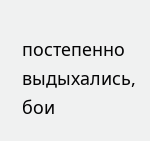постепенно выдыхались, бои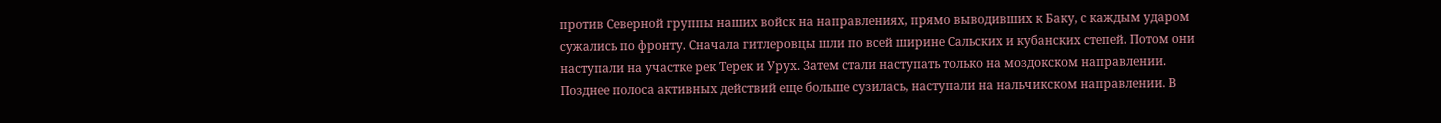против Северной группы наших войск на направлениях, прямо выводивших к Баку, с каждым ударом сужались по фронту. Сначала гитлеровцы шли по всей ширине Сальских и кубанских степей. Потом они наступали на участке рек Терек и Урух. Затем стали наступать только на моздокском направлении. Позднее полоса активных действий еще больше сузилась, наступали на нальчикском направлении. В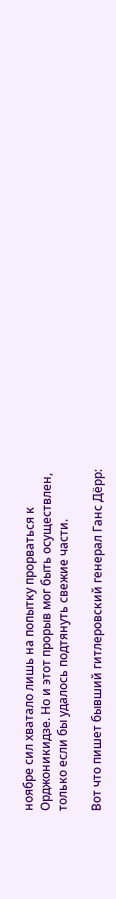ноябре сил хватало лишь на попытку прорваться к Орджоникидзе. Но и этот прорыв мог быть осуществлен, только если бы удалось подтянуть свежие части.

Вот что пишет бывший гитлеровский генерал Ганс Дёрр: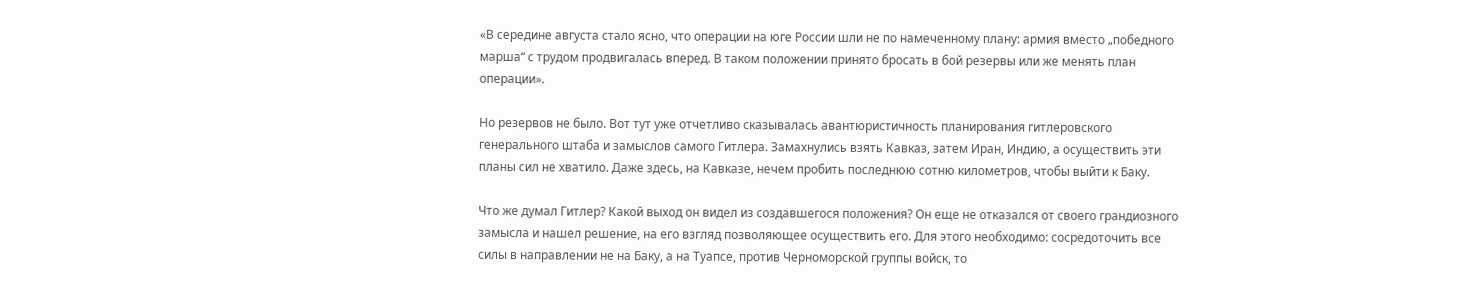«В середине августа стало ясно, что операции на юге России шли не по намеченному плану: армия вместо „победного марша“ с трудом продвигалась вперед. В таком положении принято бросать в бой резервы или же менять план операции».

Но резервов не было. Вот тут уже отчетливо сказывалась авантюристичность планирования гитлеровского генерального штаба и замыслов самого Гитлера. Замахнулись взять Кавказ, затем Иран, Индию, а осуществить эти планы сил не хватило. Даже здесь, на Кавказе, нечем пробить последнюю сотню километров, чтобы выйти к Баку.

Что же думал Гитлер? Какой выход он видел из создавшегося положения? Он еще не отказался от своего грандиозного замысла и нашел решение, на его взгляд позволяющее осуществить его. Для этого необходимо: сосредоточить все силы в направлении не на Баку, а на Туапсе, против Черноморской группы войск, то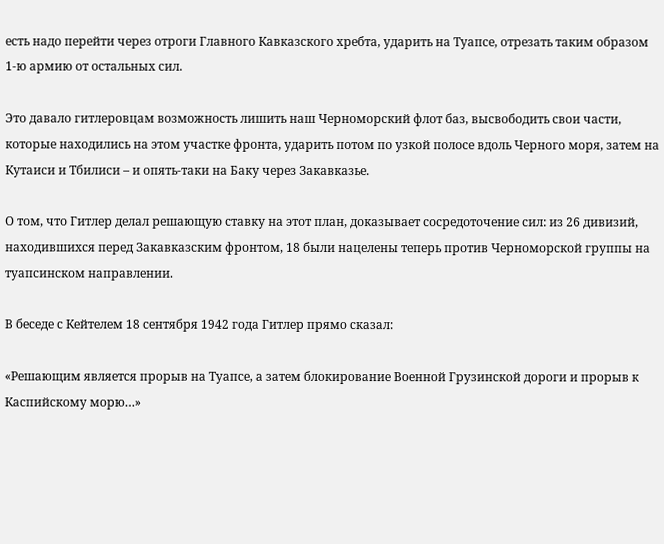есть надо перейти через отроги Главного Кавказского хребта, ударить на Туапсе, отрезать таким образом 1-ю армию от остальных сил.

Это давало гитлеровцам возможность лишить наш Черноморский флот баз, высвободить свои части, которые находились на этом участке фронта, ударить потом по узкой полосе вдоль Черного моря, затем на Кутаиси и Тбилиси – и опять-таки на Баку через Закавказье.

О том, что Гитлер делал решающую ставку на этот план, доказывает сосредоточение сил: из 26 дивизий, находившихся перед Закавказским фронтом, 18 были нацелены теперь против Черноморской группы на туапсинском направлении.

В беседе с Кейтелем 18 сентября 1942 года Гитлер прямо сказал:

«Решающим является прорыв на Туапсе, а затем блокирование Военной Грузинской дороги и прорыв к Каспийскому морю…»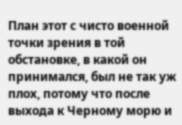План этот с чисто военной точки зрения в той обстановке, в какой он принимался, был не так уж плох, потому что после выхода к Черному морю и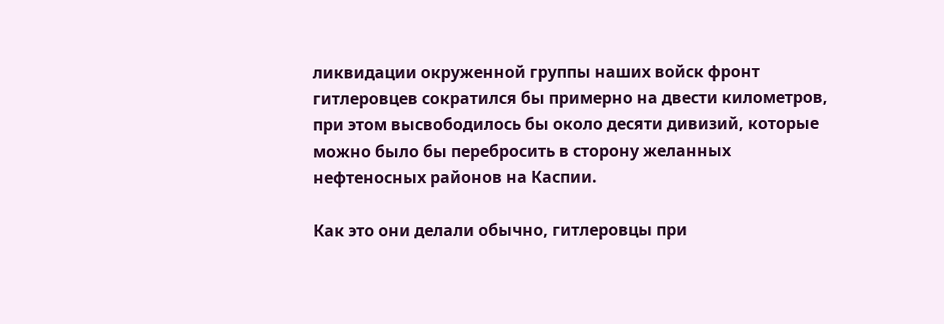ликвидации окруженной группы наших войск фронт гитлеровцев сократился бы примерно на двести километров, при этом высвободилось бы около десяти дивизий, которые можно было бы перебросить в сторону желанных нефтеносных районов на Каспии.

Как это они делали обычно, гитлеровцы при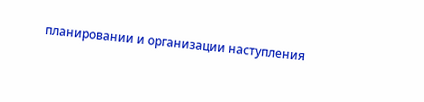планировании и организации наступления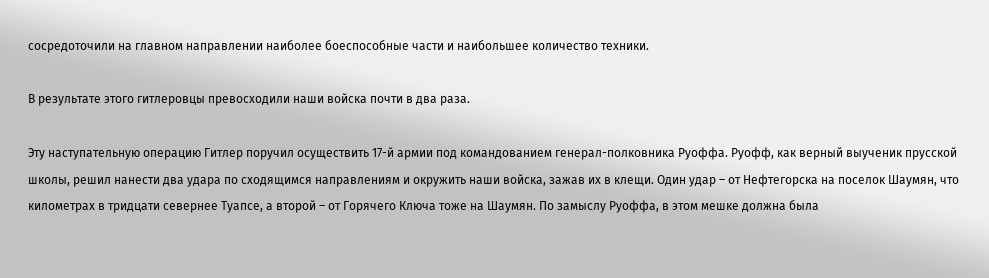сосредоточили на главном направлении наиболее боеспособные части и наибольшее количество техники.

В результате этого гитлеровцы превосходили наши войска почти в два раза.

Эту наступательную операцию Гитлер поручил осуществить 17-й армии под командованием генерал-полковника Руоффа. Руофф, как верный выученик прусской школы, решил нанести два удара по сходящимся направлениям и окружить наши войска, зажав их в клещи. Один удар – от Нефтегорска на поселок Шаумян, что километрах в тридцати севернее Туапсе, а второй – от Горячего Ключа тоже на Шаумян. По замыслу Руоффа, в этом мешке должна была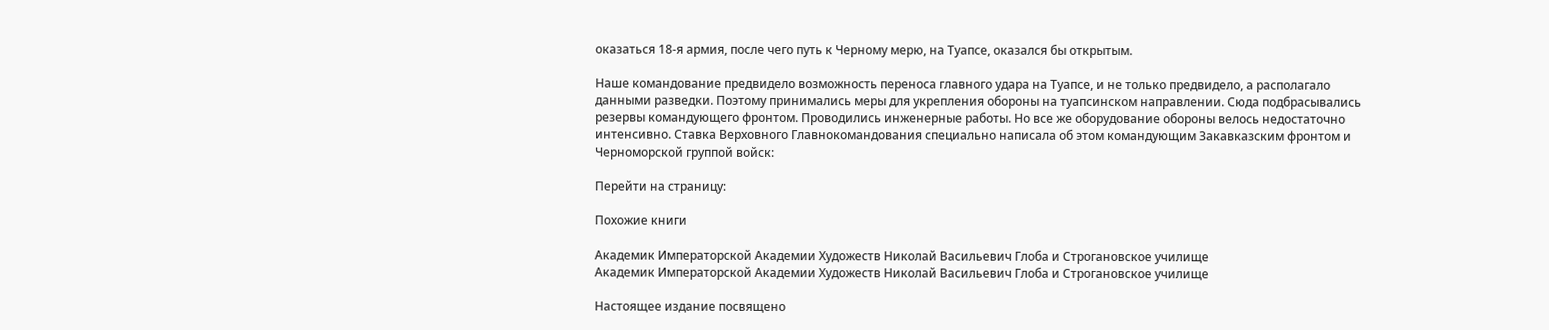оказаться 18-я армия, после чего путь к Черному мерю, на Туапсе, оказался бы открытым.

Наше командование предвидело возможность переноса главного удара на Туапсе, и не только предвидело, а располагало данными разведки. Поэтому принимались меры для укрепления обороны на туапсинском направлении. Сюда подбрасывались резервы командующего фронтом. Проводились инженерные работы. Но все же оборудование обороны велось недостаточно интенсивно. Ставка Верховного Главнокомандования специально написала об этом командующим Закавказским фронтом и Черноморской группой войск:

Перейти на страницу:

Похожие книги

Академик Императорской Академии Художеств Николай Васильевич Глоба и Строгановское училище
Академик Императорской Академии Художеств Николай Васильевич Глоба и Строгановское училище

Настоящее издание посвящено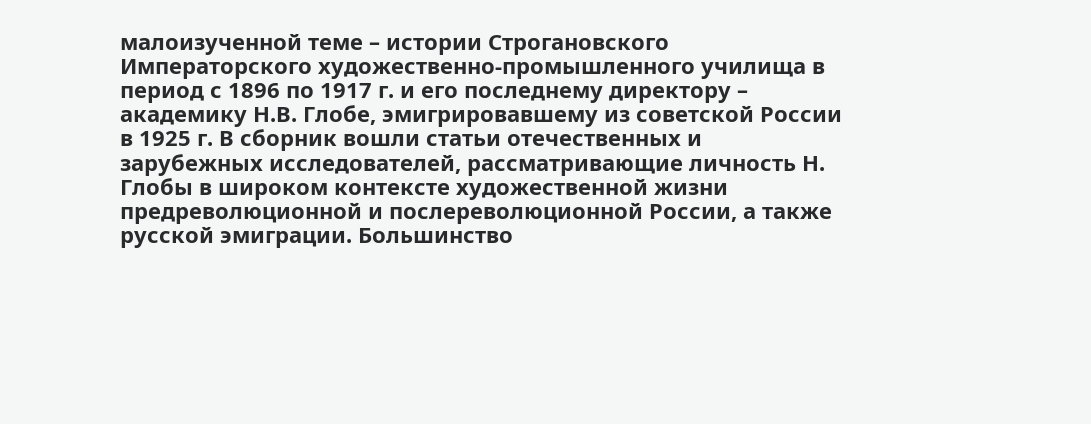малоизученной теме – истории Строгановского Императорского художественно-промышленного училища в период с 1896 по 1917 г. и его последнему директору – академику Н.В. Глобе, эмигрировавшему из советской России в 1925 г. В сборник вошли статьи отечественных и зарубежных исследователей, рассматривающие личность Н. Глобы в широком контексте художественной жизни предреволюционной и послереволюционной России, а также русской эмиграции. Большинство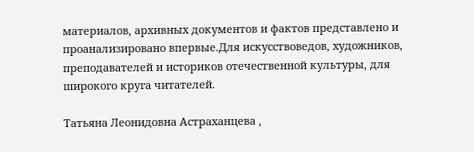материалов, архивных документов и фактов представлено и проанализировано впервые.Для искусствоведов, художников, преподавателей и историков отечественной культуры, для широкого круга читателей.

Татьяна Леонидовна Астраханцева ,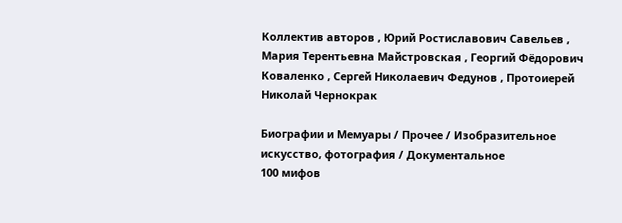Коллектив авторов , Юрий Ростиславович Савельев , Мария Терентьевна Майстровская , Георгий Фёдорович Коваленко , Сергей Николаевич Федунов , Протоиерей Николай Чернокрак

Биографии и Мемуары / Прочее / Изобразительное искусство, фотография / Документальное
100 мифов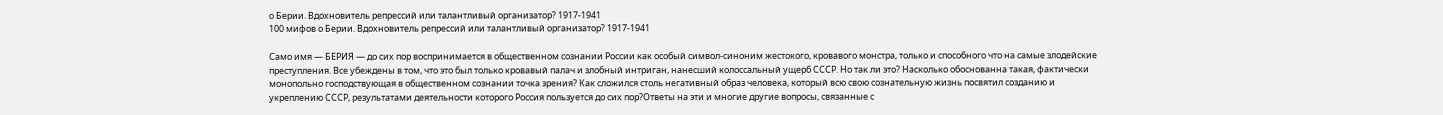о Берии. Вдохновитель репрессий или талантливый организатор? 1917-1941
100 мифов о Берии. Вдохновитель репрессий или талантливый организатор? 1917-1941

Само имя — БЕРИЯ — до сих пор воспринимается в общественном сознании России как особый символ-синоним жестокого, кровавого монстра, только и способного что на самые злодейские преступления. Все убеждены в том, что это был только кровавый палач и злобный интриган, нанесший колоссальный ущерб СССР. Но так ли это? Насколько обоснованна такая, фактически монопольно господствующая в общественном сознании точка зрения? Как сложился столь негативный образ человека, который всю свою сознательную жизнь посвятил созданию и укреплению СССР, результатами деятельности которого Россия пользуется до сих пор?Ответы на эти и многие другие вопросы, связанные с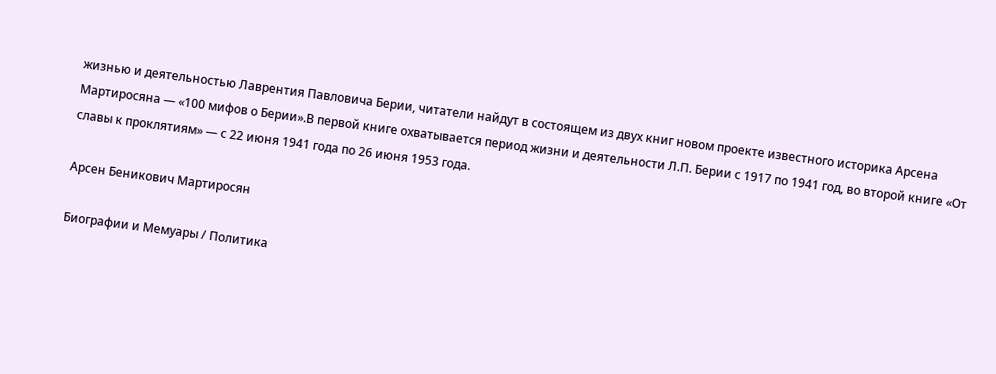жизнью и деятельностью Лаврентия Павловича Берии, читатели найдут в состоящем из двух книг новом проекте известного историка Арсена Мартиросяна — «100 мифов о Берии».В первой книге охватывается период жизни и деятельности Л.П. Берии с 1917 по 1941 год, во второй книге «От славы к проклятиям» — с 22 июня 1941 года по 26 июня 1953 года.

Арсен Беникович Мартиросян

Биографии и Мемуары / Политика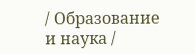/ Образование и наука /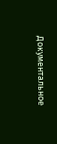Документальное